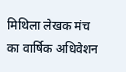मिथिला लेखक मंच का वार्षिक अधिवेशन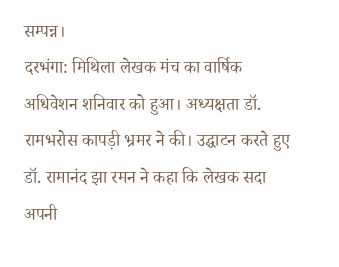सम्पन्न।
दरभंगा: मिथिला लेखक मंच का वार्षिक अधिवेशन शनिवार को हुआ। अध्यक्षता डॉ. रामभरोस कापड़ी भ्रमर ने की। उद्घाटन करते हुए डॉ. रामानंद झा रमन ने कहा कि लेखक सदा अपनी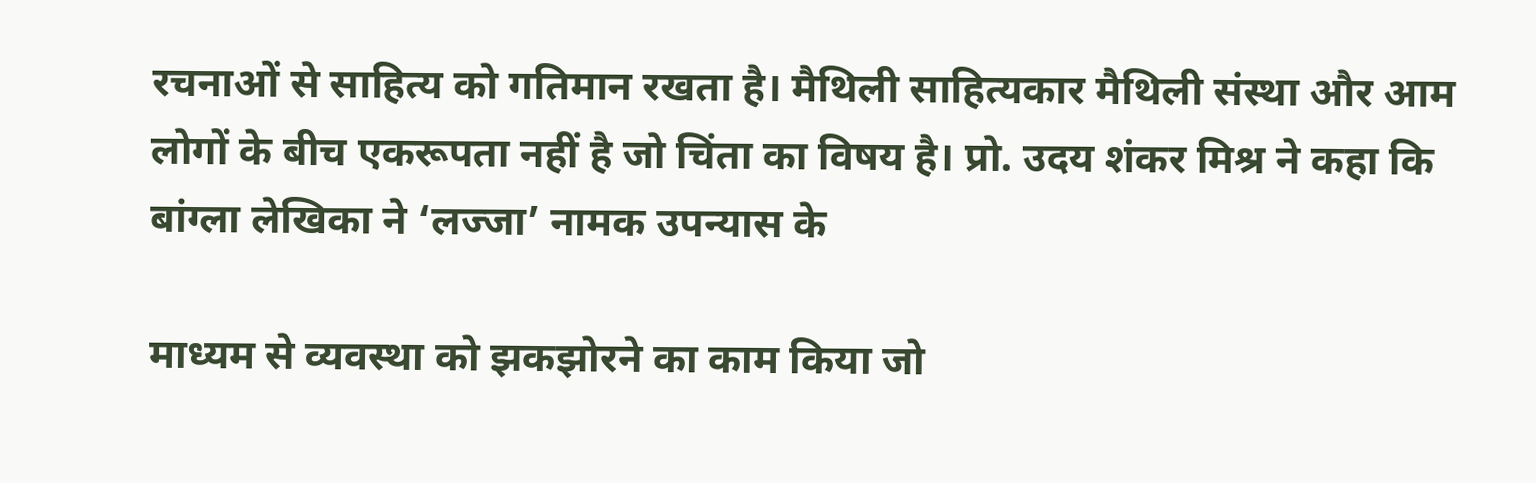रचनाओं से साहित्य को गतिमान रखता है। मैथिली साहित्यकार मैथिली संस्था और आम लोगों के बीच एकरूपता नहीं है जो चिंता का विषय है। प्रो. उदय शंकर मिश्र ने कहा कि बांग्ला लेखिका ने ‘लज्जा’ नामक उपन्यास के

माध्यम से व्यवस्था को झकझोरने का काम किया जो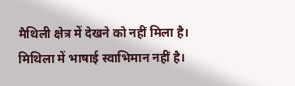मैथिली क्षेत्र में देखने को नहीं मिला है। मिथिला में भाषाई स्वाभिमान नहीं है।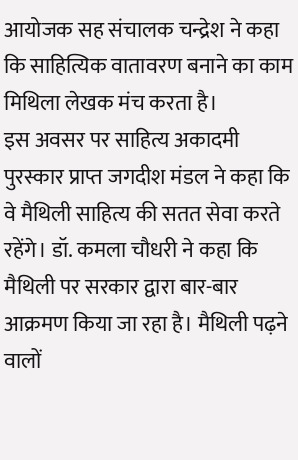आयोजक सह संचालक चन्द्रेश ने कहा कि साहित्यिक वातावरण बनाने का काम मिथिला लेखक मंच करता है।
इस अवसर पर साहित्य अकादमी पुरस्कार प्राप्त जगदीश मंडल ने कहा कि वे मैथिली साहित्य की सतत सेवा करते रहेंगे। डॉ. कमला चौधरी ने कहा कि मैथिली पर सरकार द्वारा बार-बार आक्रमण किया जा रहा है। मैथिली पढ़ने वालों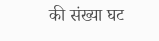की संख्या घट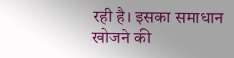रही है। इसका समाधान खोजने की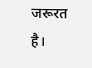जरूरत है।